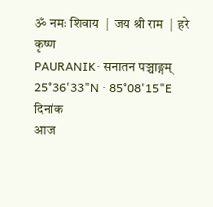ॐ नमः शिवाय  |  जय श्री राम  |  हरे कृष्ण
PAURANIK· सनातन पञ्चाङ्गम्
25°36'33"N · 85°08'15"E
दिनांक
आज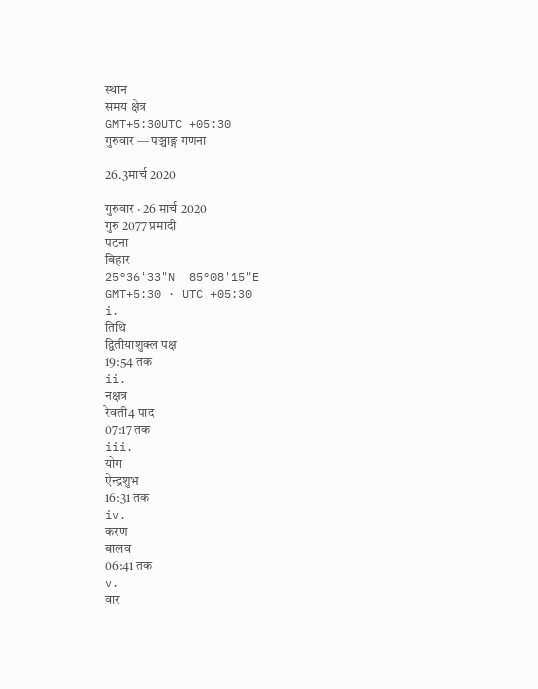स्थान
समय क्षेत्र
GMT+5:30UTC +05:30
गुरुवार — पञ्चाङ्ग गणना

26.3मार्च 2020

गुरुवार · 26 मार्च 2020
गुरु 2077 प्रमादी
पटना
बिहार
25°36'33"N  85°08'15"E
GMT+5:30 · UTC +05:30
i.
तिथि
द्वितीयाशुक्ल पक्ष
19:54 तक
ii.
नक्षत्र
रेवती4 पाद
07:17 तक
iii.
योग
ऐन्द्रशुभ
16:31 तक
iv.
करण
बालव
06:41 तक
v.
वार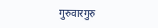गुरुवारगुरु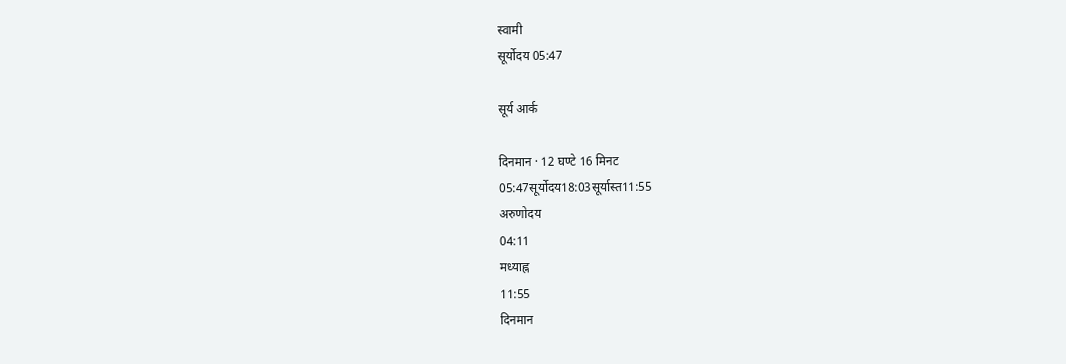स्वामी
सूर्योदय 05:47

सूर्य आर्क

दिनमान · 12 घण्टे 16 मिनट
05:47सूर्योदय18:03सूर्यास्त11:55
अरुणोदय
04:11
मध्याह्न
11:55
दिनमान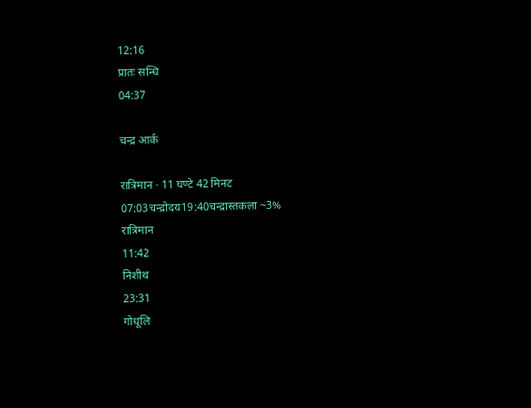12:16
प्रातः सन्धि
04:37

चन्द्र आर्क

रात्रिमान · 11 घण्टे 42 मिनट
07:03चन्द्रोदय19:40चन्द्रास्तकला ~3%
रात्रिमान
11:42
निशीथ
23:31
गोधूलि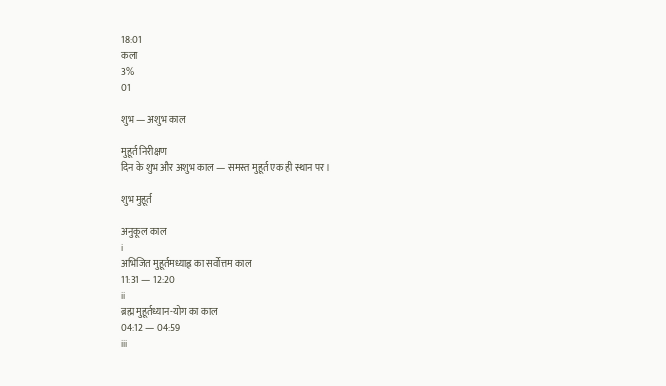18:01
कला
3%
01

शुभ — अशुभ काल

मुहूर्त निरीक्षण
दिन के शुभ और अशुभ काल — समस्त मुहूर्त एक ही स्थान पर।

शुभ मुहूर्त

अनुकूल काल
i
अभिजित मुहूर्तमध्याह्न का सर्वोत्तम काल
11:31 — 12:20
ii
ब्रह्म मुहूर्तध्यान-योग का काल
04:12 — 04:59
iii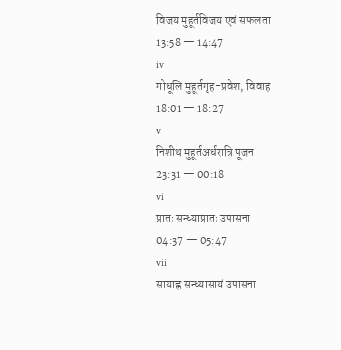विजय मुहूर्तविजय एवं सफलता
13:58 — 14:47
iv
गोधूलि मुहूर्तगृह-प्रवेश, विवाह
18:01 — 18:27
v
निशीथ मुहूर्तअर्धरात्रि पूजन
23:31 — 00:18
vi
प्रातः सन्ध्याप्रातः उपासना
04:37 — 05:47
vii
सायाह्न सन्ध्यासायं उपासना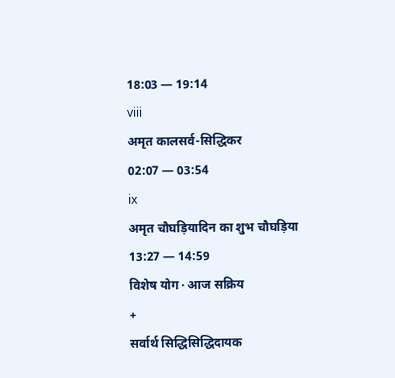18:03 — 19:14
viii
अमृत कालसर्व-सिद्धिकर
02:07 — 03:54
ix
अमृत चौघड़ियादिन का शुभ चौघड़िया
13:27 — 14:59
विशेष योग · आज सक्रिय
+
सर्वार्थ सिद्धिसिद्धिदायक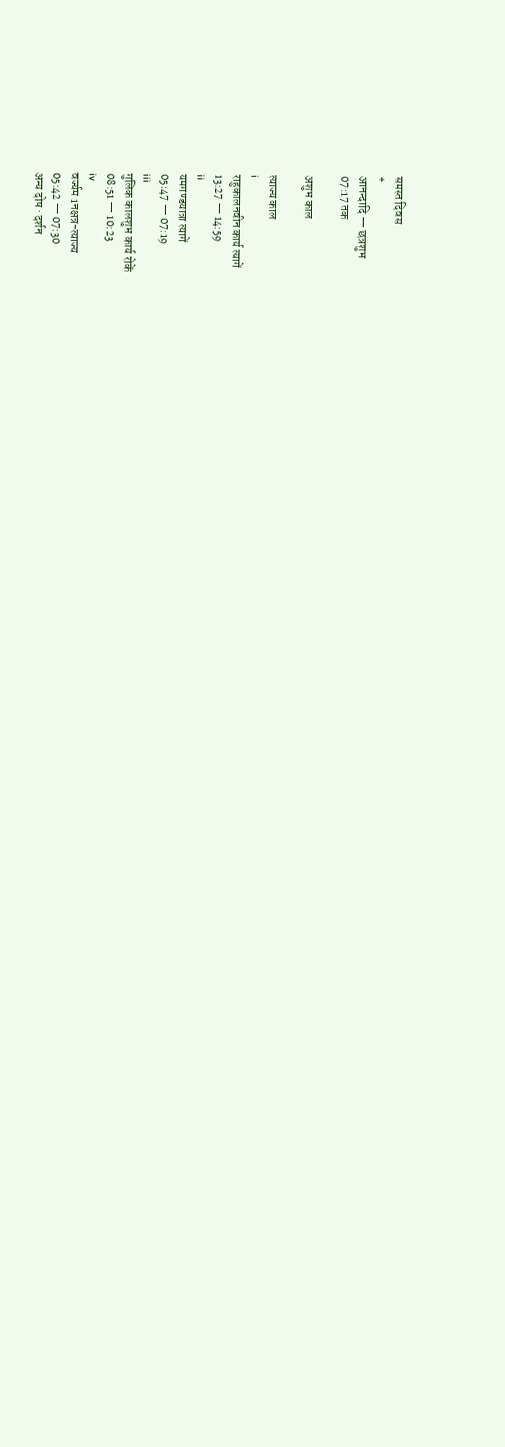समस्त दिवस
+
आनन्दादि — छत्रशुभ
07:17 तक

अशुभ काल

त्याज्य काल
i
राहुकालनवीन कार्य त्यागें
13:27 — 14:59
ii
यमगण्डयात्रा त्यागें
05:47 — 07:19
iii
गुलिक कालशुभ कार्य रोकें
08:51 — 10:23
iv
वर्ज्यम 1नक्षत्र-त्याज्य
05:42 — 07:30
अन्य दोष · दर्शन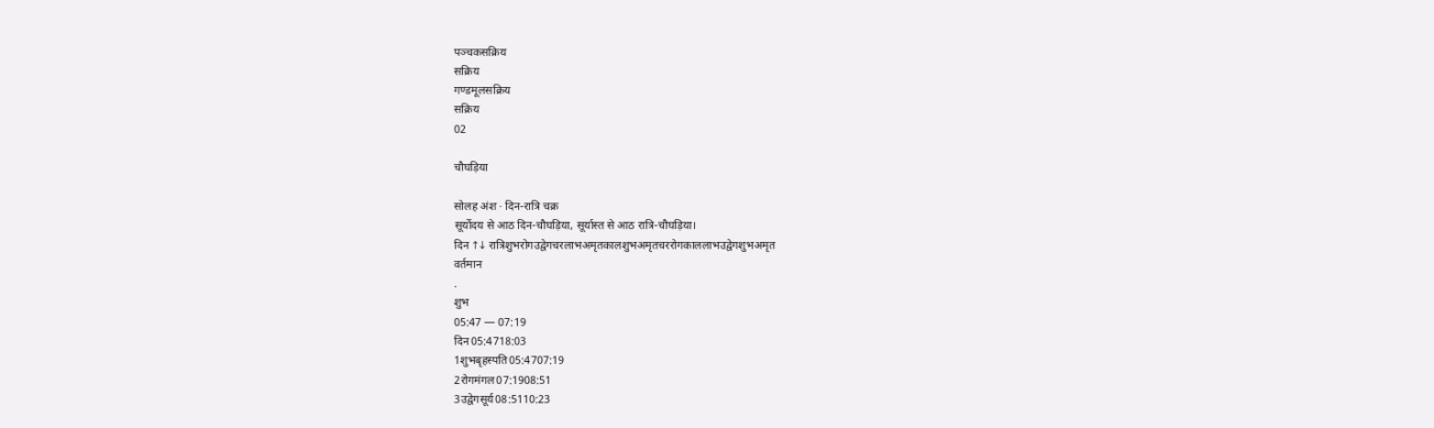पञ्चकसक्रिय
सक्रिय
गण्डमूलसक्रिय
सक्रिय
02

चौघड़िया

सोलह अंश · दिन-रात्रि चक्र
सूर्योदय से आठ दिन-चौघड़िया, सूर्यास्त से आठ रात्रि-चौघड़िया।
दिन ↑↓ रात्रिशुभरोगउद्वेगचरलाभअमृतकालशुभअमृतचररोगकाललाभउद्वेगशुभअमृत
वर्तमान
.
शुभ
05:47 — 07:19
दिन05:4718:03
1शुभबृहस्पति05:4707:19
2रोगमंगल07:1908:51
3उद्वेगसूर्य08:5110:23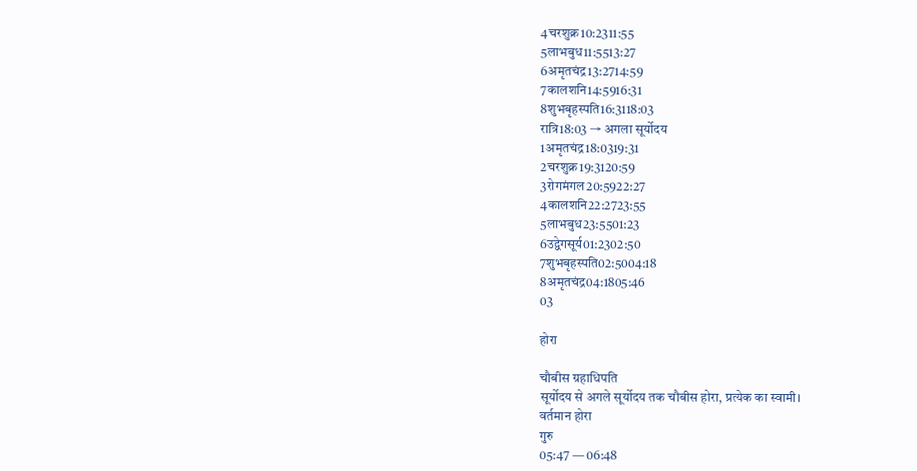4चरशुक्र10:2311:55
5लाभबुध11:5513:27
6अमृतचंद्र13:2714:59
7कालशनि14:5916:31
8शुभबृहस्पति16:3118:03
रात्रि18:03 → अगला सूर्योदय
1अमृतचंद्र18:0319:31
2चरशुक्र19:3120:59
3रोगमंगल20:5922:27
4कालशनि22:2723:55
5लाभबुध23:5501:23
6उद्वेगसूर्य01:2302:50
7शुभबृहस्पति02:5004:18
8अमृतचंद्र04:1805:46
03

होरा

चौबीस ग्रहाधिपति
सूर्योदय से अगले सूर्योदय तक चौबीस होरा, प्रत्येक का स्वामी।
वर्तमान होरा
गुरु
05:47 — 06:48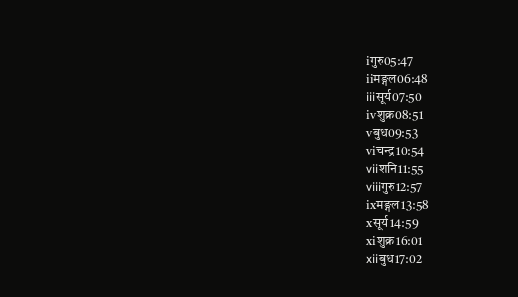iगुरु05:47
iiमङ्गल06:48
iiiसूर्य07:50
ivशुक्र08:51
vबुध09:53
viचन्द्र10:54
viiशनि11:55
viiiगुरु12:57
ixमङ्गल13:58
xसूर्य14:59
xiशुक्र16:01
xiiबुध17:02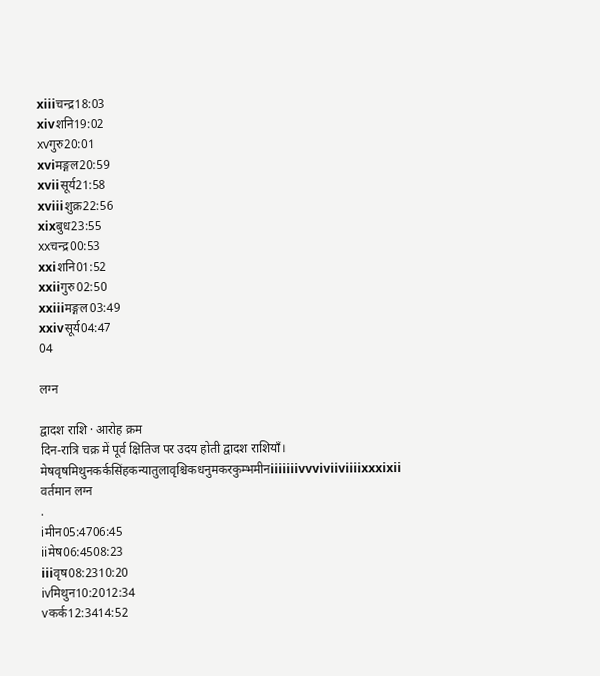xiiiचन्द्र18:03
xivशनि19:02
xvगुरु20:01
xviमङ्गल20:59
xviiसूर्य21:58
xviiiशुक्र22:56
xixबुध23:55
xxचन्द्र00:53
xxiशनि01:52
xxiiगुरु02:50
xxiiiमङ्गल03:49
xxivसूर्य04:47
04

लग्न

द्वादश राशि · आरोह क्रम
दिन-रात्रि चक्र में पूर्व क्षितिज पर उदय होती द्वादश राशियाँ।
मेषवृषमिथुनकर्कसिंहकन्यातुलावृश्चिकधनुमकरकुम्भमीनiiiiiiivvviviiviiiixxxixii
वर्तमान लग्न
.
iमीन05:4706:45
iiमेष06:4508:23
iiiवृष08:2310:20
ivमिथुन10:2012:34
vकर्क12:3414:52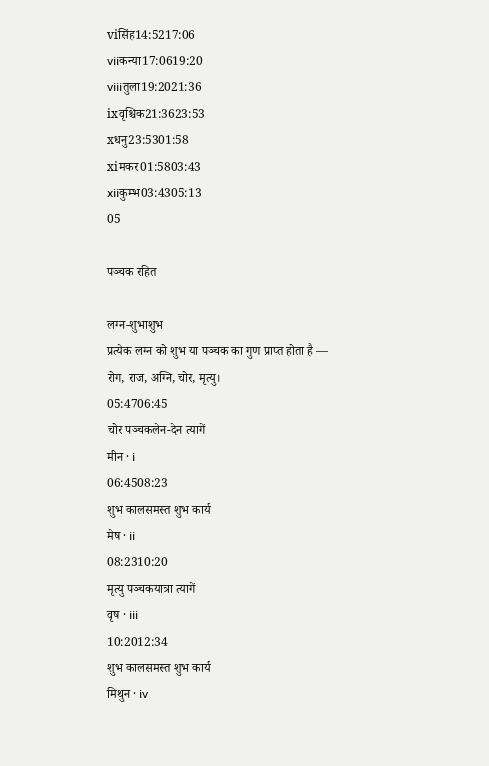viसिंह14:5217:06
viiकन्या17:0619:20
viiiतुला19:2021:36
ixवृश्चिक21:3623:53
xधनु23:5301:58
xiमकर01:5803:43
xiiकुम्भ03:4305:13
05

पञ्चक रहित

लग्न-शुभाशुभ
प्रत्येक लग्न को शुभ या पञ्चक का गुण प्राप्त होता है — रोग, राज, अग्नि, चोर, मृत्यु।
05:4706:45
चोर पञ्चकलेन-देन त्यागें
मीन · i
06:4508:23
शुभ कालसमस्त शुभ कार्य
मेष · ii
08:2310:20
मृत्यु पञ्चकयात्रा त्यागें
वृष · iii
10:2012:34
शुभ कालसमस्त शुभ कार्य
मिथुन · iv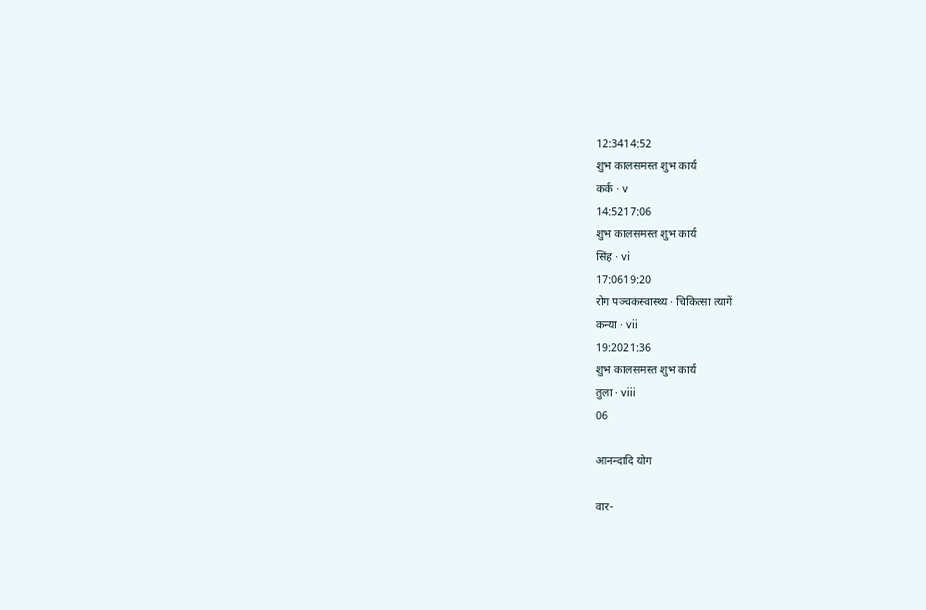12:3414:52
शुभ कालसमस्त शुभ कार्य
कर्क · v
14:5217:06
शुभ कालसमस्त शुभ कार्य
सिंह · vi
17:0619:20
रोग पञ्चकस्वास्थ्य · चिकित्सा त्यागें
कन्या · vii
19:2021:36
शुभ कालसमस्त शुभ कार्य
तुला · viii
06

आनन्दादि योग

वार-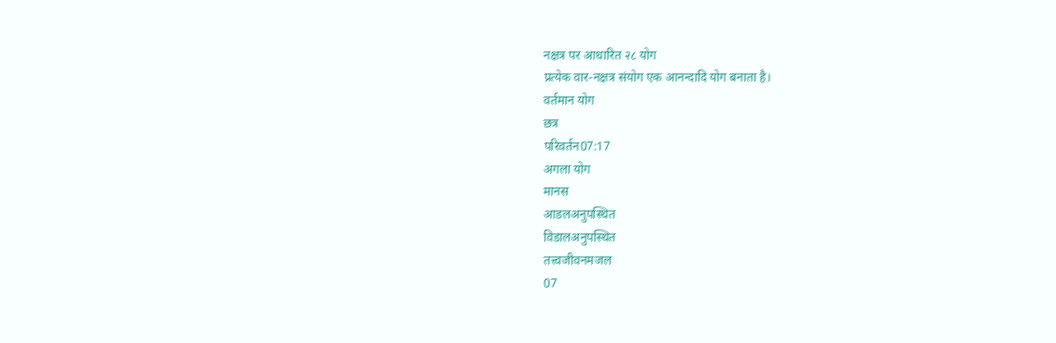नक्षत्र पर आधारित २८ योग
प्रत्येक वार-नक्षत्र संयोग एक आनन्दादि योग बनाता है।
वर्तमान योग
छत्र
परिवर्तन07:17
अगला योग
मानस
आडलअनुपस्थित
विडालअनुपस्थित
तत्त्वजीवनमजल
07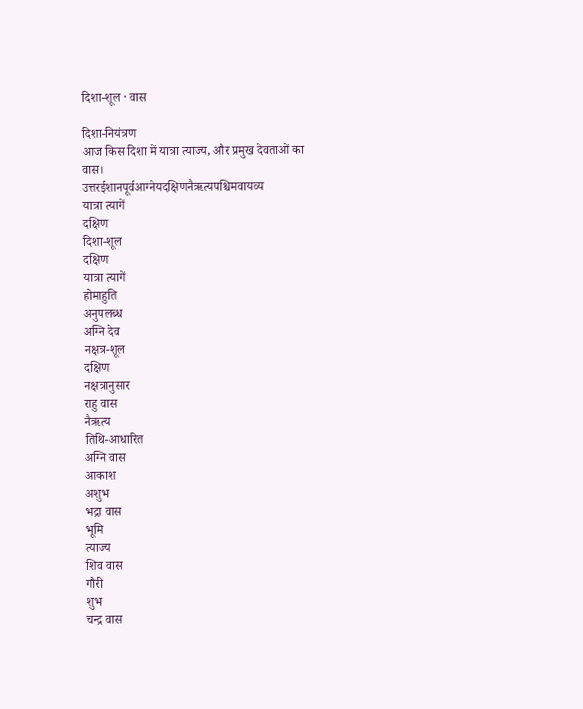दिशा-शूल · वास

दिशा-नियंत्रण
आज किस दिशा में यात्रा त्याज्य, और प्रमुख देवताओं का वास।
उत्तरईशानपूर्वआग्नेयदक्षिणनैऋत्यपश्चिमवायव्य
यात्रा त्यागें
दक्षिण
दिशा-शूल
दक्षिण
यात्रा त्यागें
होमाहुति
अनुपलब्ध
अग्नि देव
नक्षत्र-शूल
दक्षिण
नक्षत्रानुसार
राहु वास
नैऋत्य
तिथि-आधारित
अग्नि वास
आकाश
अशुभ
भद्रा वास
भूमि
त्याज्य
शिव वास
गौरी
शुभ
चन्द्र वास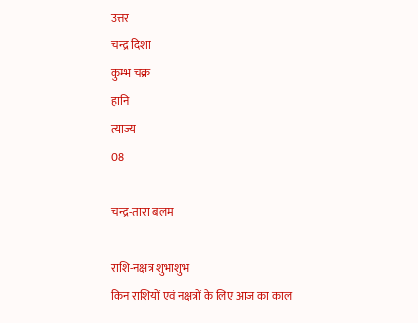उत्तर
चन्द्र दिशा
कुम्भ चक्र
हानि
त्याज्य
08

चन्द्र-तारा बलम

राशि-नक्षत्र शुभाशुभ
किन राशियों एवं नक्षत्रों के लिए आज का काल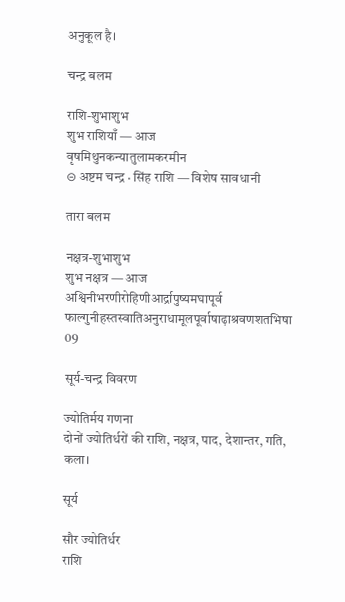अनुकूल है।

चन्द्र बलम

राशि-शुभाशुभ
शुभ राशियाँ — आज
वृषमिथुनकन्यातुलामकरमीन
⊝ अष्टम चन्द्र · सिंह राशि — विशेष सावधानी

तारा बलम

नक्षत्र-शुभाशुभ
शुभ नक्षत्र — आज
अश्विनीभरणीरोहिणीआर्द्रापुष्यमघापूर्व फाल्गुनीहस्तस्वातिअनुराधामूलपूर्वाषाढ़ाश्रवणशतभिषा
09

सूर्य-चन्द्र विवरण

ज्योतिर्मय गणना
दोनों ज्योतिर्धरों की राशि, नक्षत्र, पाद, देशान्तर, गति, कला।

सूर्य

सौर ज्योतिर्धर
राशि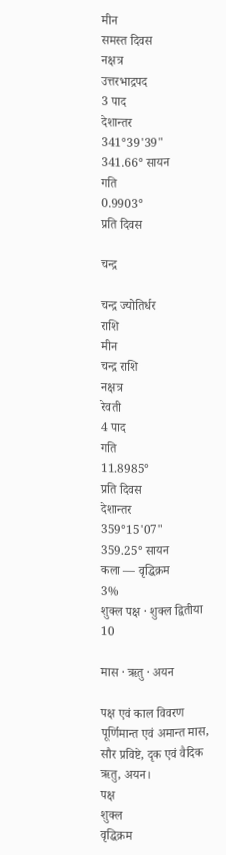मीन
समस्त दिवस
नक्षत्र
उत्तरभाद्रपद
3 पाद
देशान्तर
341°39'39"
341.66° सायन
गति
0.9903°
प्रति दिवस

चन्द्र

चन्द्र ज्योतिर्धर
राशि
मीन
चन्द्र राशि
नक्षत्र
रेवती
4 पाद
गति
11.8985°
प्रति दिवस
देशान्तर
359°15'07"
359.25° सायन
कला — वृद्धिक्रम
3%
शुक्ल पक्ष · शुक्ल द्वितीया
10

मास · ऋतु · अयन

पक्ष एवं काल विवरण
पूर्णिमान्त एवं अमान्त मास, सौर प्रविष्टे, दृक एवं वैदिक ऋतु, अयन।
पक्ष
शुक्ल
वृद्धिक्रम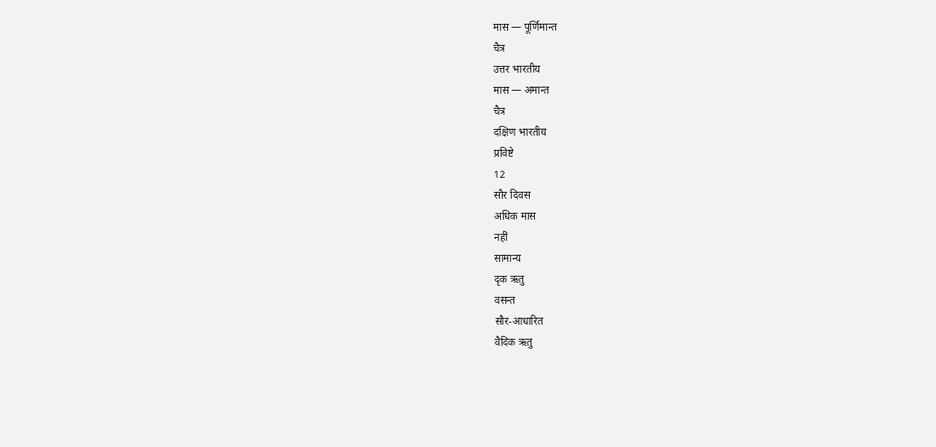मास — पूर्णिमान्त
चैत्र
उत्तर भारतीय
मास — अमान्त
चैत्र
दक्षिण भारतीय
प्रविष्टे
12
सौर दिवस
अधिक मास
नहीं
सामान्य
दृक ऋतु
वसन्त
सौर-आधारित
वैदिक ऋतु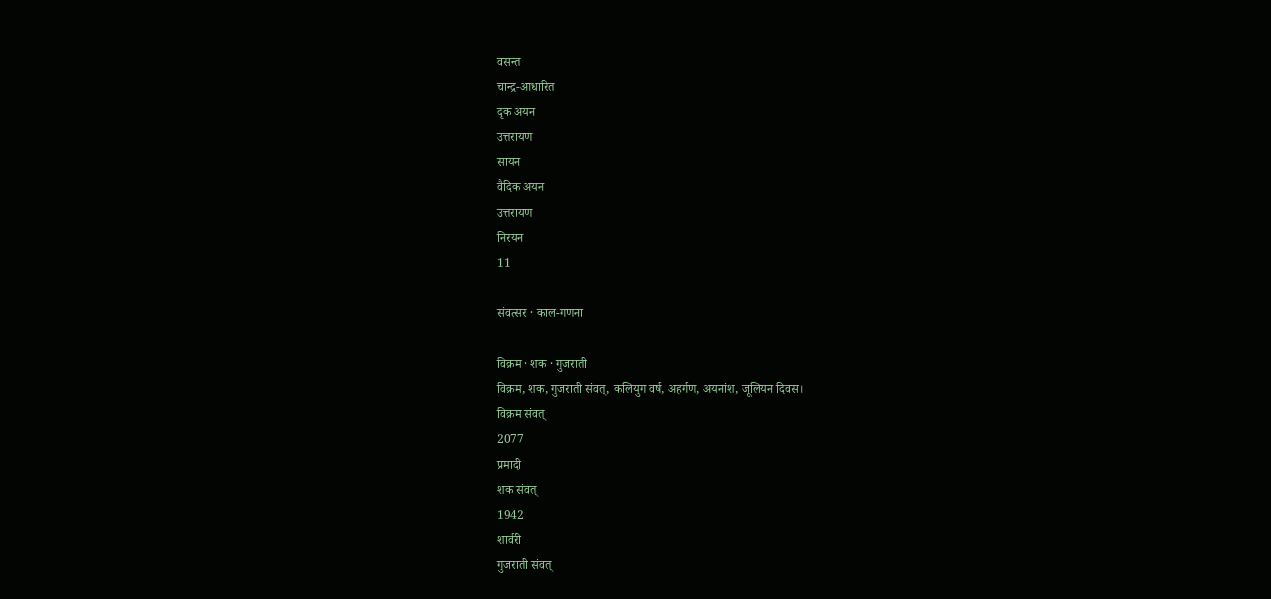वसन्त
चान्द्र-आधारित
दृक अयन
उत्तरायण
सायन
वैदिक अयन
उत्तरायण
निरयन
11

संवत्सर · काल-गणना

विक्रम · शक · गुजराती
विक्रम, शक, गुजराती संवत्, कलियुग वर्ष, अहर्गण, अयनांश, जूलियन दिवस।
विक्रम संवत्
2077
प्रमादी
शक संवत्
1942
शार्वरी
गुजराती संवत्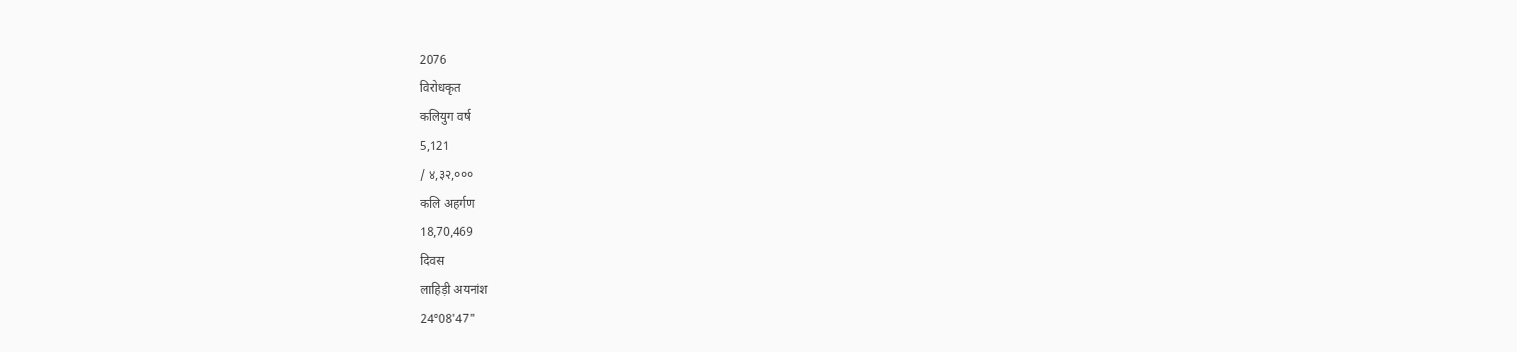2076
विरोधकृत
कलियुग वर्ष
5,121
/ ४,३२,०००
कलि अहर्गण
18,70,469
दिवस
लाहिड़ी अयनांश
24°08'47"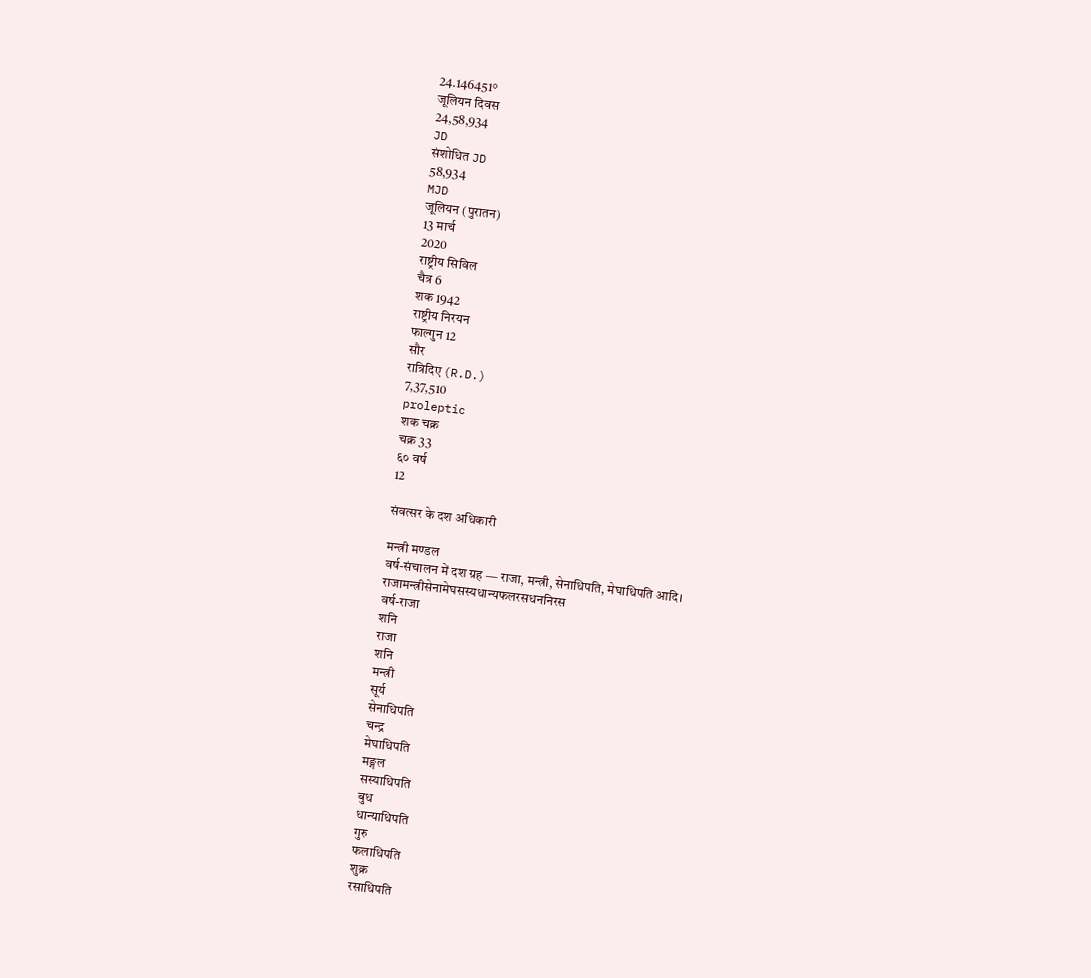24.146451°
जूलियन दिवस
24,58,934
JD
संशोधित JD
58,934
MJD
जूलियन (पुरातन)
13 मार्च
2020
राष्ट्रीय सिविल
चैत्र 6
शक 1942
राष्ट्रीय निरयन
फाल्गुन 12
सौर
रात्रिदिए (R.D.)
7,37,510
proleptic
शक चक्र
चक्र 33
६० वर्ष
12

संवत्सर के दश अधिकारी

मन्त्री मण्डल
वर्ष-संचालन में दश ग्रह — राजा, मन्त्री, सेनाधिपति, मेघाधिपति आदि।
राजामन्त्रीसेनामेघसस्यधान्यफलरसधननिरस
वर्ष-राजा
शनि
राजा
शनि
मन्त्री
सूर्य
सेनाधिपति
चन्द्र
मेघाधिपति
मङ्गल
सस्याधिपति
बुध
धान्याधिपति
गुरु
फलाधिपति
शुक्र
रसाधिपति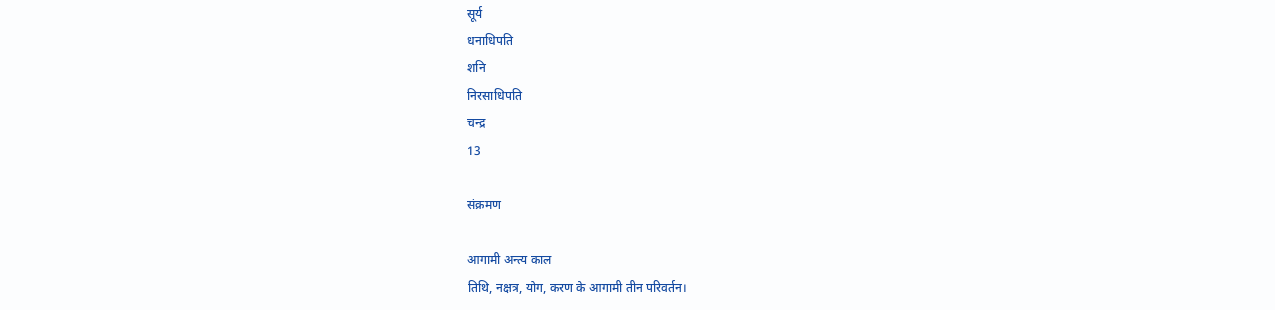सूर्य
धनाधिपति
शनि
निरसाधिपति
चन्द्र
13

संक्रमण

आगामी अन्त्य काल
तिथि, नक्षत्र, योग, करण के आगामी तीन परिवर्तन।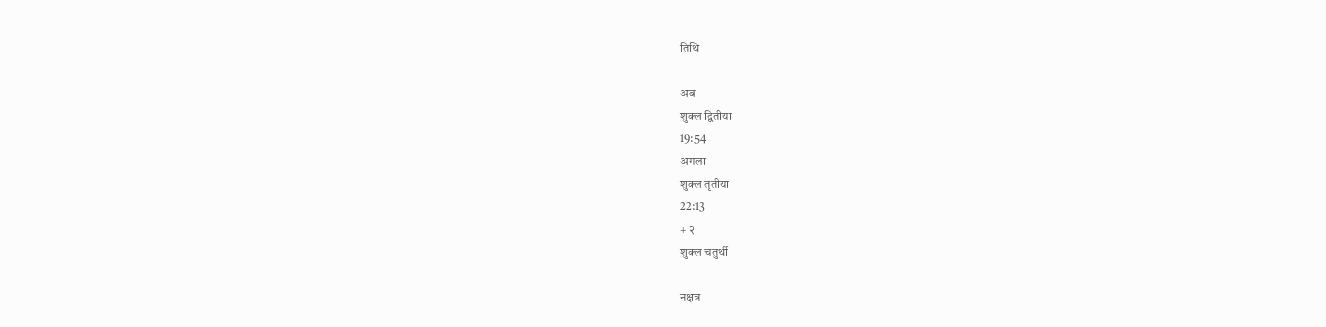तिथि

अब
शुक्ल द्वितीया
19:54
अगला
शुक्ल तृतीया
22:13
+ २
शुक्ल चतुर्थी

नक्षत्र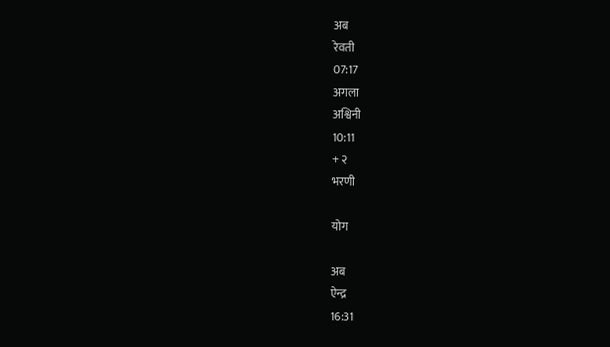अब
रेवती
07:17
अगला
अश्विनी
10:11
+ २
भरणी

योग

अब
ऐन्द्र
16:31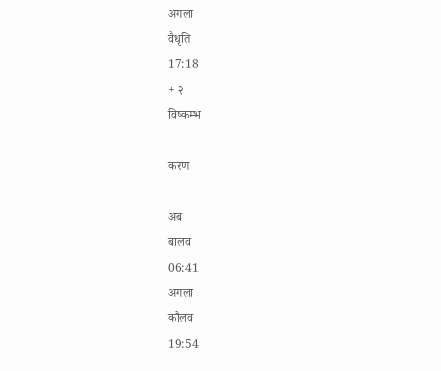अगला
वैधृति
17:18
+ २
विष्कम्भ

करण

अब
बालव
06:41
अगला
कौलव
19:54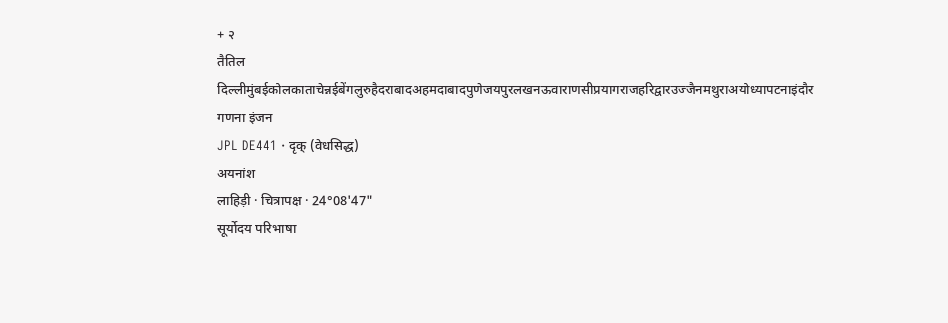+ २
तैतिल
दिल्लीमुंबईकोलकाताचेन्नईबेंगलुरुहैदराबादअहमदाबादपुणेजयपुरलखनऊवाराणसीप्रयागराजहरिद्वारउज्जैनमथुराअयोध्यापटनाइंदौर
गणना इंजन
JPL DE441 · दृक् (वेधसिद्ध)
अयनांश
लाहिड़ी · चित्रापक्ष · 24°08'47"
सूर्योदय परिभाषा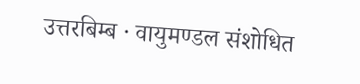उत्तरबिम्ब · वायुमण्डल संशोधित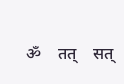ॐ    तत्    सत्